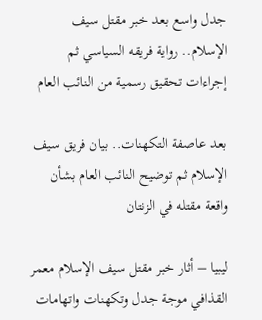جدل واسع بعد خبر مقتل سيف الإسلام.. رواية فريقه السياسي ثم إجراءات تحقيق رسمية من النائب العام

بعد عاصفة التكهنات.. بيان فريق سيف الإسلام ثم توضيح النائب العام بشأن واقعة مقتله في الزنتان

ليبيا – أثار خبر مقتل سيف الإسلام معمر القذافي موجة جدل وتكهنات واتهامات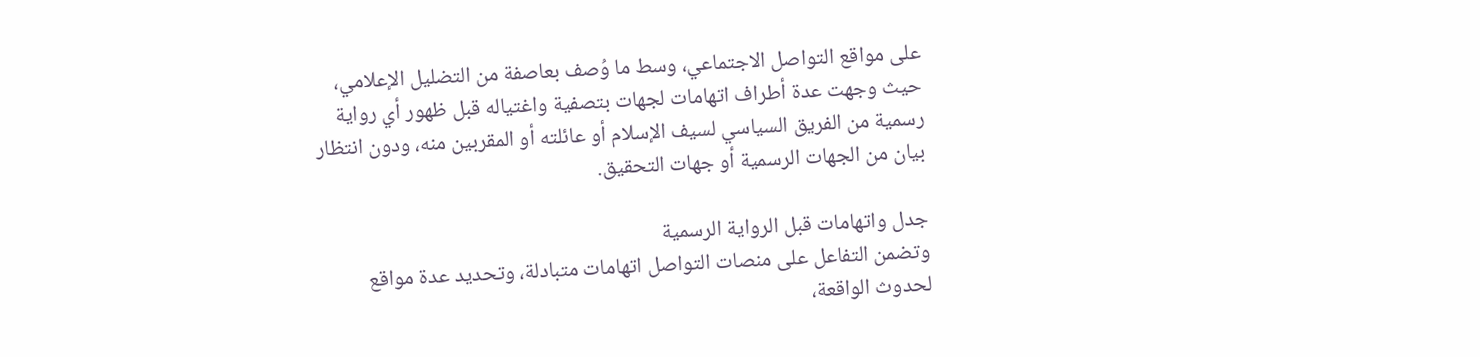على مواقع التواصل الاجتماعي، وسط ما وُصف بعاصفة من التضليل الإعلامي، حيث وجهت عدة أطراف اتهامات لجهات بتصفية واغتياله قبل ظهور أي رواية رسمية من الفريق السياسي لسيف الإسلام أو عائلته أو المقربين منه، ودون انتظار بيان من الجهات الرسمية أو جهات التحقيق.

جدل واتهامات قبل الرواية الرسمية
وتضمن التفاعل على منصات التواصل اتهامات متبادلة، وتحديد عدة مواقع لحدوث الواقعة،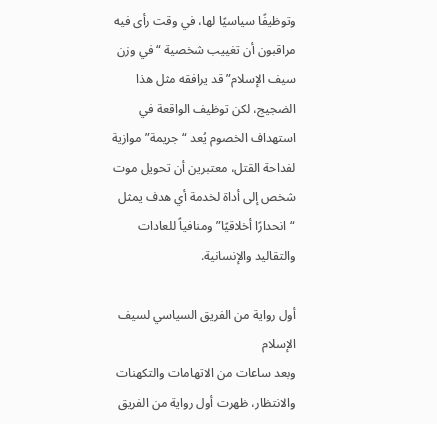وتوظيفًا سياسيًا لها، في وقت رأى فيه مراقبون أن تغييب شخصية “في وزن سيف الإسلام” قد يرافقه مثل هذا الضجيج، لكن توظيف الواقعة في استهداف الخصوم يُعد “جريمة” موازية لفداحة القتل، معتبرين أن تحويل موت شخص إلى أداة لخدمة أي هدف يمثل “انحدارًا أخلاقيًا” ومنافياً للعادات والتقاليد والإنسانية.

أول رواية من الفريق السياسي لسيف الإسلام
وبعد ساعات من الاتهامات والتكهنات والانتظار، ظهرت أول رواية من الفريق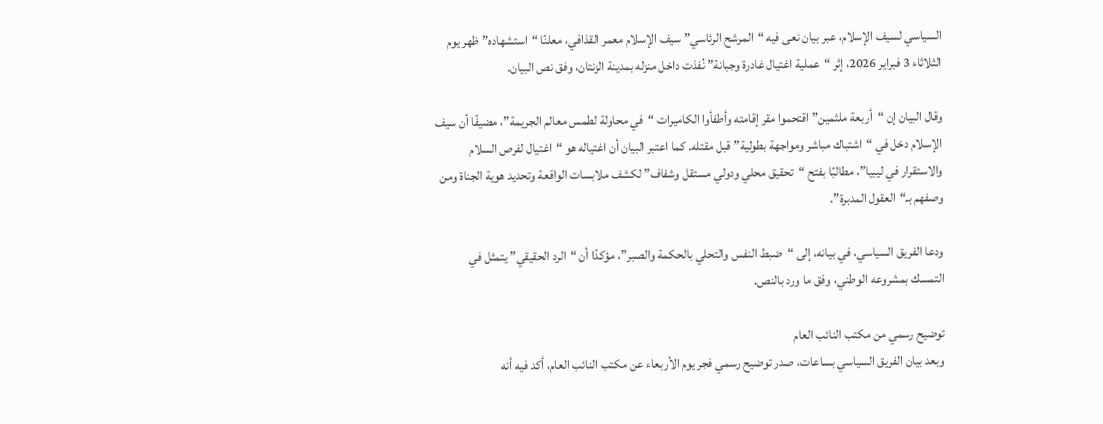السياسي لسيف الإسلام، عبر بيان نعى فيه “المرشح الرئاسي” سيف الإسلام معمر القذافي، معلنًا “استشهاده” ظهر يوم الثلاثاء 3 فبراير 2026، إثر “عملية اغتيال غادرة وجبانة” نُفذت داخل منزله بمدينة الزنتان، وفق نص البيان.

وقال البيان إن “أربعة ملثمين” اقتحموا مقر إقامته وأطفأوا الكاميرات “في محاولة لطمس معالم الجريمة”، مضيفًا أن سيف الإسلام دخل في “اشتباك مباشر ومواجهة بطولية” قبل مقتله. كما اعتبر البيان أن اغتياله هو “اغتيال لفرص السلام والاستقرار في ليبيا”، مطالبًا بفتح “تحقيق محلي ودولي مستقل وشفاف” لكشف ملابسات الواقعة وتحديد هوية الجناة ومن وصفهم بـ“العقول المدبرة”.

ودعا الفريق السياسي، في بيانه، إلى “ضبط النفس والتحلي بالحكمة والصبر”، مؤكدًا أن “الرد الحقيقي” يتمثل في التمسك بمشروعه الوطني، وفق ما ورد بالنص.

توضيح رسمي من مكتب النائب العام
وبعد بيان الفريق السياسي بساعات، صدر توضيح رسمي فجر يوم الأربعاء عن مكتب النائب العام، أكد فيه أنه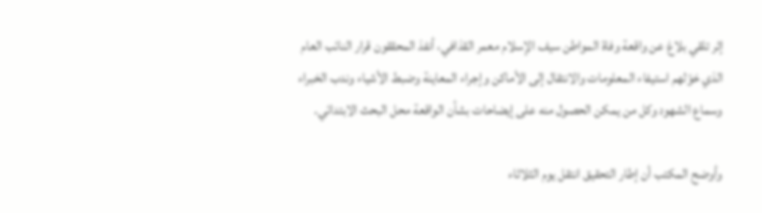إثر تلقي بلاغ عن واقعة وفاة المواطن سيف الإسلام معمر القذافي، أنفذ المحققون قرار النائب العام الذي خوّلهم استيفاء المعلومات والانتقال إلى الأماكن وإجراء المعاينة وضبط الأشياء وندب الخبراء وسماع الشهود وكل من يمكن الحصول منه على إيضاحات بشأن الواقعة محل البحث الابتدائي.

وأوضح المكتب أن إطار التحقيق انتقل يوم الثلاثاء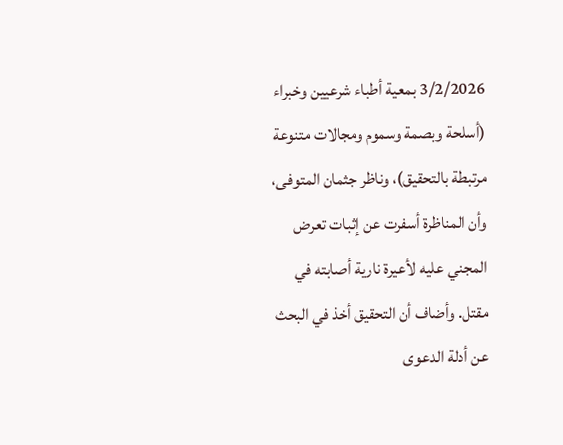3/2/2026 بمعية أطباء شرعيين وخبراء (أسلحة وبصمة وسموم ومجالات متنوعة مرتبطة بالتحقيق)، وناظر جثمان المتوفى، وأن المناظرة أسفرت عن إثبات تعرض المجني عليه لأعيرة نارية أصابته في مقتل. وأضاف أن التحقيق أخذ في البحث عن أدلة الدعوى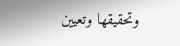وتحقيقها وتعيين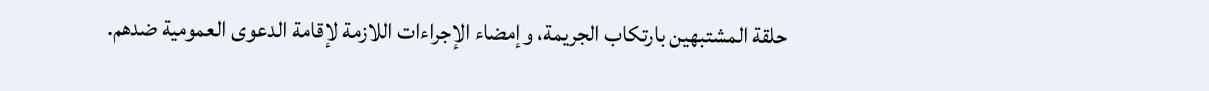حلقة المشتبهين بارتكاب الجريمة، وإمضاء الإجراءات اللازمة لإقامة الدعوى العمومية ضدهم.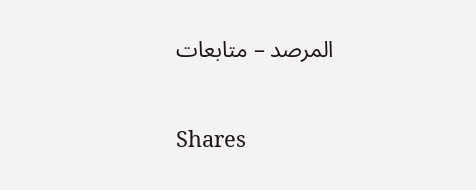المرصد – متابعات

Shares